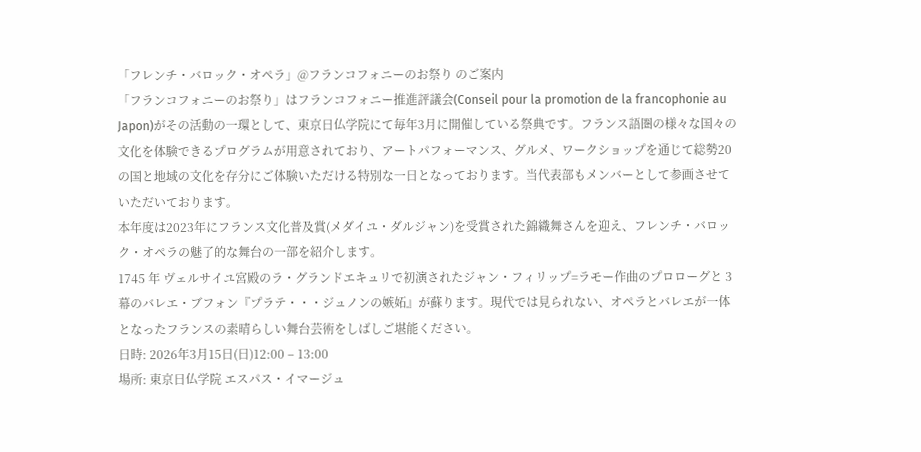「フレンチ・バロック・オペラ」@フランコフォニーのお祭り のご案内
「フランコフォニーのお祭り」はフランコフォニー推進評議会(Conseil pour la promotion de la francophonie au Japon)がその活動の一環として、東京日仏学院にて毎年3月に開催している祭典です。フランス語圏の様々な国々の文化を体験できるプログラムが用意されており、アートパフォーマンス、グルメ、ワークショップを通じて総勢20の国と地域の文化を存分にご体験いただける特別な一日となっております。当代表部もメンバーとして参画させていただいております。
本年度は2023年にフランス文化普及賞(メダイユ・ダルジャン)を受賞された錦織舞さんを迎え、フレンチ・バロック・オペラの魅了的な舞台の一部を紹介します。
1745 年 ヴェルサイユ宮殿のラ・グランドエキュリで初演されたジャン・フィリップ=ラモー作曲のプロローグと 3 幕のバレエ・ブフォン『プラテ・・・ジュノンの嫉妬』が蘇ります。現代では見られない、オペラとバレエが一体となったフランスの素晴らしい舞台芸術をしばしご堪能ください。
日時: 2026年3月15日(日)12:00 – 13:00
場所: 東京日仏学院 エスパス・イマージュ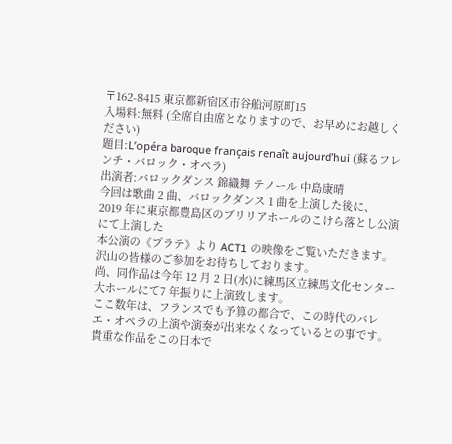〒162-8415 東京都新宿区市谷船河原町15
入場料:無料 (全席自由席となりますので、お早めにお越しください)
題目:L’opéra baroque français renaît aujourd’hui (蘇るフレンチ・バロック・オペラ)
出演者:バロックダンス 錦織舞 テノール 中島康晴
今回は歌曲 2 曲、バロックダンス 1 曲を上演した後に、
2019 年に東京都豊島区のブリリアホールのこけら落とし公演にて上演した
本公演の《プラテ》より ACT1 の映像をご覧いただきます。
沢山の皆様のご参加をお待ちしております。
尚、同作品は今年 12 月 2 日(水)に練馬区立練馬文化センター大ホールにて7 年振りに上演致します。
ここ数年は、フランスでも予算の都合で、この時代のバレエ・オペラの上演や演奏が出来なくなっているとの事です。
貴重な作品をこの日本で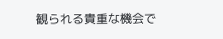観られる貴重な機会で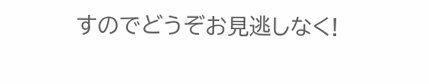すのでどうぞお見逃しなく!